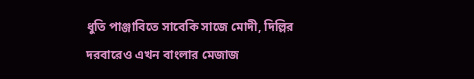ধুতি পাঞ্জাবিতে সাবেকি সাজে মোদী, দিল্লির দরবারেও এখন বাংলার মেজাজ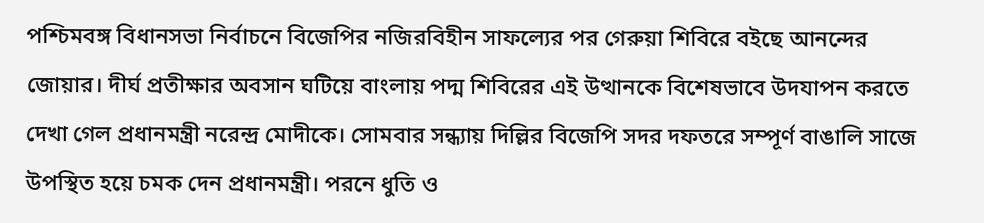পশ্চিমবঙ্গ বিধানসভা নির্বাচনে বিজেপির নজিরবিহীন সাফল্যের পর গেরুয়া শিবিরে বইছে আনন্দের জোয়ার। দীর্ঘ প্রতীক্ষার অবসান ঘটিয়ে বাংলায় পদ্ম শিবিরের এই উত্থানকে বিশেষভাবে উদযাপন করতে দেখা গেল প্রধানমন্ত্রী নরেন্দ্র মোদীকে। সোমবার সন্ধ্যায় দিল্লির বিজেপি সদর দফতরে সম্পূর্ণ বাঙালি সাজে উপস্থিত হয়ে চমক দেন প্রধানমন্ত্রী। পরনে ধুতি ও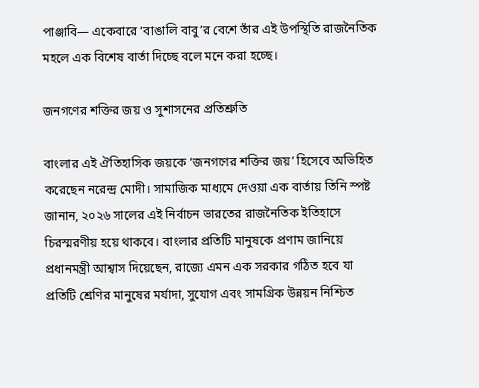পাঞ্জাবি— একেবারে ‘বাঙালি বাবু’র বেশে তাঁর এই উপস্থিতি রাজনৈতিক মহলে এক বিশেষ বার্তা দিচ্ছে বলে মনে করা হচ্ছে।

জনগণের শক্তির জয় ও সুশাসনের প্রতিশ্রুতি

বাংলার এই ঐতিহাসিক জয়কে ‘জনগণের শক্তির জয়’ হিসেবে অভিহিত করেছেন নরেন্দ্র মোদী। সামাজিক মাধ্যমে দেওয়া এক বার্তায় তিনি স্পষ্ট জানান, ২০২৬ সালের এই নির্বাচন ভারতের রাজনৈতিক ইতিহাসে চিরস্মরণীয় হয়ে থাকবে। বাংলার প্রতিটি মানুষকে প্রণাম জানিয়ে প্রধানমন্ত্রী আশ্বাস দিয়েছেন, রাজ্যে এমন এক সরকার গঠিত হবে যা প্রতিটি শ্রেণির মানুষের মর্যাদা, সুযোগ এবং সামগ্রিক উন্নয়ন নিশ্চিত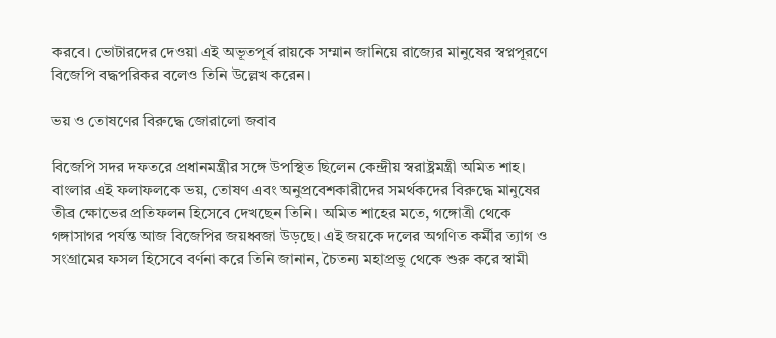করবে। ভোটারদের দেওয়া এই অভূতপূর্ব রায়কে সম্মান জানিয়ে রাজ্যের মানুষের স্বপ্নপূরণে বিজেপি বদ্ধপরিকর বলেও তিনি উল্লেখ করেন।

ভয় ও তোষণের বিরুদ্ধে জোরালো জবাব

বিজেপি সদর দফতরে প্রধানমন্ত্রীর সঙ্গে উপস্থিত ছিলেন কেন্দ্রীয় স্বরাষ্ট্রমন্ত্রী অমিত শাহ। বাংলার এই ফলাফলকে ভয়, তোষণ এবং অনুপ্রবেশকারীদের সমর্থকদের বিরুদ্ধে মানুষের তীব্র ক্ষোভের প্রতিফলন হিসেবে দেখছেন তিনি। অমিত শাহের মতে, গঙ্গোত্রী থেকে গঙ্গাসাগর পর্যন্ত আজ বিজেপির জয়ধ্বজা উড়ছে। এই জয়কে দলের অগণিত কর্মীর ত্যাগ ও সংগ্রামের ফসল হিসেবে বর্ণনা করে তিনি জানান, চৈতন্য মহাপ্রভু থেকে শুরু করে স্বামী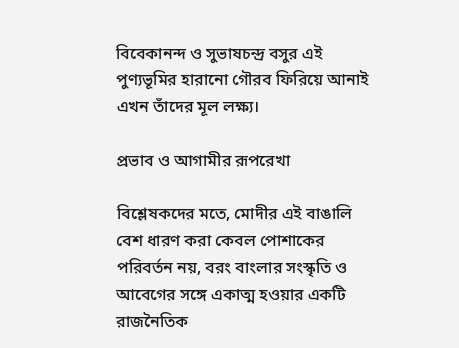বিবেকানন্দ ও সুভাষচন্দ্র বসুর এই পুণ্যভূমির হারানো গৌরব ফিরিয়ে আনাই এখন তাঁদের মূল লক্ষ্য।

প্রভাব ও আগামীর রূপরেখা

বিশ্লেষকদের মতে, মোদীর এই বাঙালি বেশ ধারণ করা কেবল পোশাকের পরিবর্তন নয়, বরং বাংলার সংস্কৃতি ও আবেগের সঙ্গে একাত্ম হওয়ার একটি রাজনৈতিক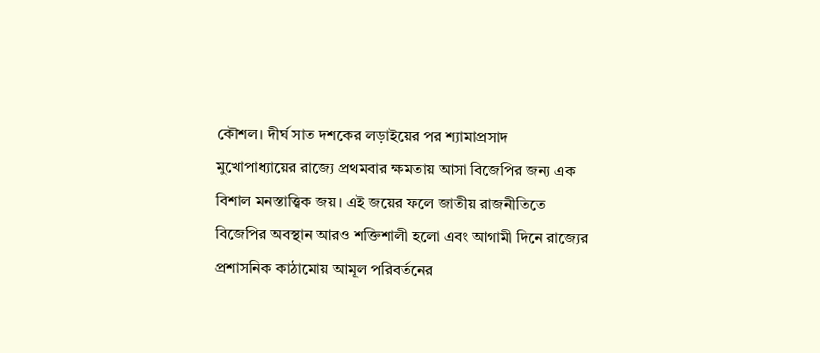কৌশল। দীর্ঘ সাত দশকের লড়াইয়ের পর শ্যামাপ্রসাদ মুখোপাধ্যায়ের রাজ্যে প্রথমবার ক্ষমতায় আসা বিজেপির জন্য এক বিশাল মনস্তাত্ত্বিক জয়। এই জয়ের ফলে জাতীয় রাজনীতিতে বিজেপির অবস্থান আরও শক্তিশালী হলো এবং আগামী দিনে রাজ্যের প্রশাসনিক কাঠামোয় আমূল পরিবর্তনের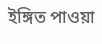ইঙ্গিত পাওয়া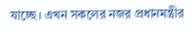যাচ্ছে। এখন সকলের নজর প্রধানমন্ত্রীর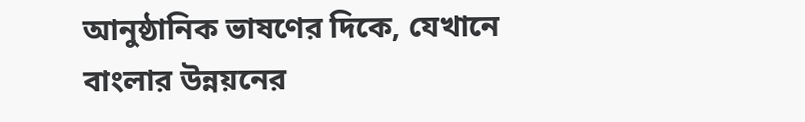আনুষ্ঠানিক ভাষণের দিকে, যেখানে বাংলার উন্নয়নের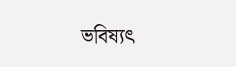ভবিষ্যৎ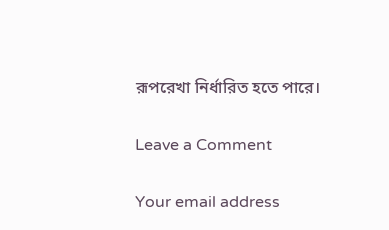রূপরেখা নির্ধারিত হতে পারে।

Leave a Comment

Your email address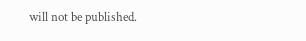will not be published.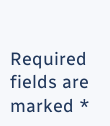Required fields are marked *